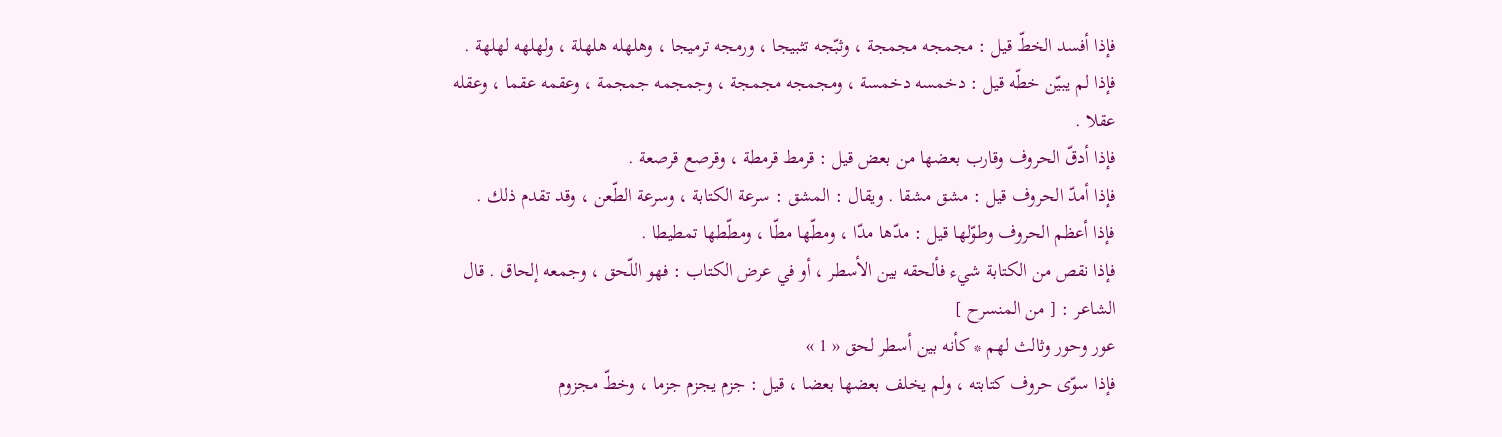فإذا أفسد الخطّ قيل : مجمجه مجمجة ، وثبّجه تثبيجا ، ورمجه ترميجا ، وهلهله هلهلة ، ولهلهه لهلهة .
فإذا لم يبيّن خطّه قيل : دخمسه دخمسة ، ومجمجه مجمجة ، وجمجمه جمجمة ، وعقمه عقما ، وعقله عقلا .
فإذا أدقّ الحروف وقارب بعضها من بعض قيل : قرمط قرمطة ، وقرصع قرصعة .
فإذا أمدّ الحروف قيل : مشق مشقا . ويقال : المشق : سرعة الكتابة ، وسرعة الطّعن ، وقد تقدم ذلك .
فإذا أعظم الحروف وطوّلها قيل : مدّها مدّا ، ومطّها مطّا ، ومطّطها تمطيطا .
فإذا نقص من الكتابة شيء فألحقه بين الأسطر ، أو في عرض الكتاب : فهو اللّحق ، وجمعه إلحاق . قال الشاعر : [ من المنسرح ]
عور وحور وثالث لهم * كأنه بين أسطر لحق « 1 »
فإذا سوّى حروف كتابته ، ولم يخلف بعضها بعضا ، قيل : جزم يجزم جزما ، وخطّ مجزوم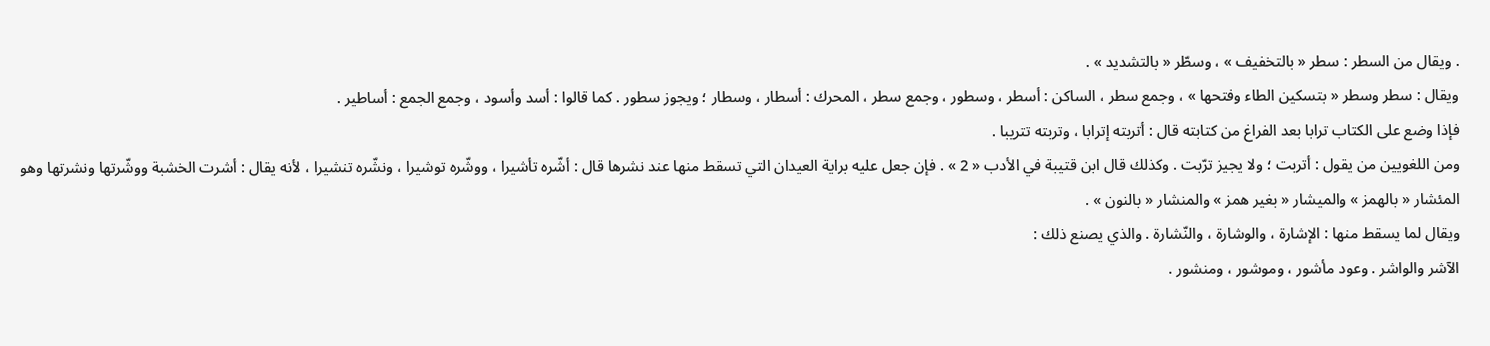. ويقال من السطر : سطر « بالتخفيف » ، وسطّر « بالتشديد » .
ويقال : سطر وسطر « بتسكين الطاء وفتحها » ، وجمع سطر ، الساكن : أسطر ، وسطور ، وجمع سطر ، المحرك : أسطار ، وسطار ؛ ويجوز سطور . كما قالوا : أسد وأسود ، وجمع الجمع : أساطير .
فإذا وضع على الكتاب ترابا بعد الفراغ من كتابته قال : أتربته إترابا ، وتربته تتريبا .
ومن اللغويين من يقول : أتربت ؛ ولا يجيز ترّبت . وكذلك قال ابن قتيبة في الأدب « 2 » . فإن جعل عليه براية العيدان التي تسقط منها عند نشرها قال : أشّره تأشيرا ، ووشّره توشيرا ، ونشّره تنشيرا ، لأنه يقال : أشرت الخشبة ووشّرتها ونشرتها وهو المئشار « بالهمز » والميشار « بغير همز » والمنشار « بالنون » .
ويقال لما يسقط منها : الإشارة ، والوشارة ، والنّشارة . والذي يصنع ذلك :
الآشر والواشر . وعود مأشور ، وموشور ، ومنشور .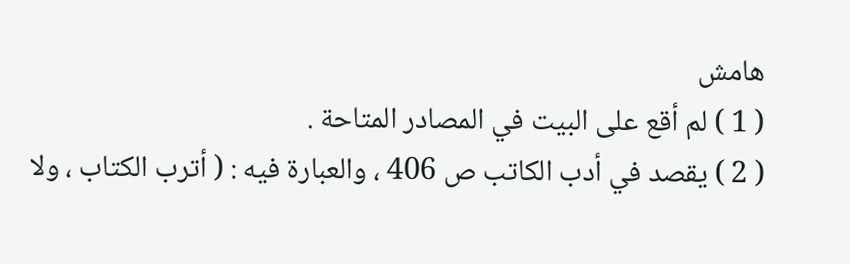هامش
( 1 ) لم أقع على البيت في المصادر المتاحة .
( 2 ) يقصد في أدب الكاتب ص 406 ، والعبارة فيه : ( أترب الكتاب ، ولا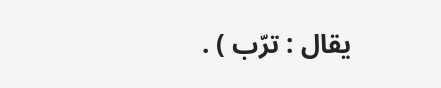يقال : ترّب ) .